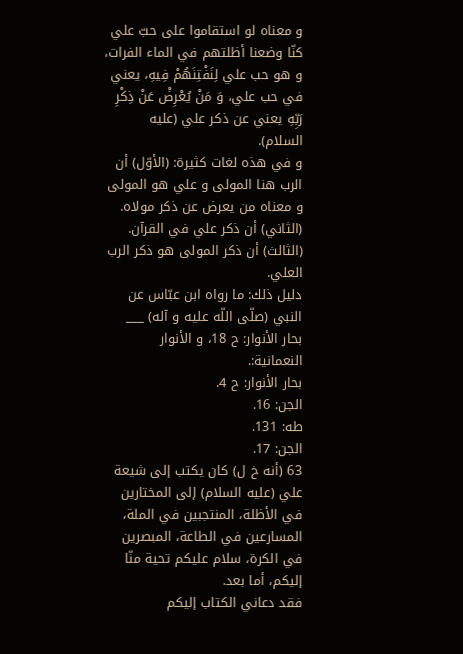و معناه لو استقاموا على حبّ علي كنّا وضعنا أظلتهم في الماء الفرات، و هو حب علي لِنَفْتِنَهُمْ فِيهِ، يعني في حب علي، وَ مَنْ يُعْرِضْ عَنْ ذِكْرِ رَبِّهِ يعني عن ذكر علي (عليه السلام).
و في هذه لغات كثيرة: (الأوّل) أن الرب هنا المولى و علي هو المولى و معناه من يعرض عن ذكر مولاه.
(الثاني) أن ذكر علي في القرآن.
(الثالث) أن ذكر المولى هو ذكر الرب العلي.
دليل ذلك: ما رواه ابن عبّاس عن النبي (صلّى اللّه عليه و آله) ___ بحار الأنوار: ح 18، و الأنوار النعمانية:.
بحار الأنوار: ح 4.
الجن: 16.
طه: 131.
الجن: 17.
63 (أنه خ ل) كان يكتب إلى شيعة علي (عليه السلام) إلى المختارين في الأظلة، المنتجبين في الملة، المسارعين في الطاعة، المبصرين في الكرة، سلام عليكم تحية منّا إليكم، أما بعد.
فقد دعاني الكتاب إليكم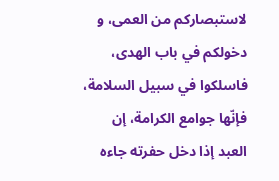لاستبصاركم من العمى، و دخولكم في باب الهدى، فاسلكوا في سبيل السلامة، فإنّها جوامع الكرامة، إن العبد إذا دخل حفرته جاءه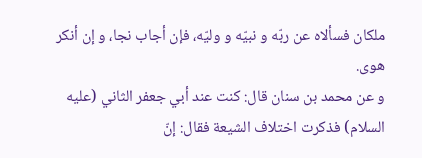ملكان فسألاه عن ربّه و نبيّه و وليّه، فإن أجاب نجا، و إن أنكر هوى.
و عن محمد بن سنان قال: كنت عند أبي جعفر الثاني (عليه السلام) فذكرت اختلاف الشيعة فقال: إنّ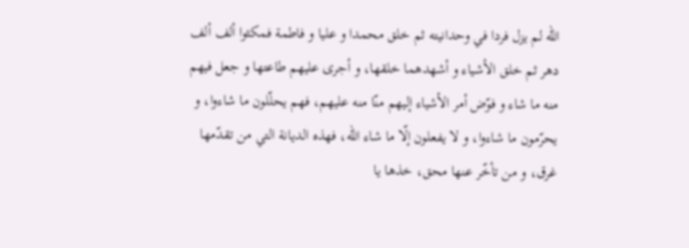اللّه لم يزل فردا في وحدانيته ثم خلق محمدا و عليا و فاطمة فمكثوا ألف ألف دهر ثم خلق الأشياء و أشهدهما خلقها، و أجرى عليهم طاعتها و جعل فيهم منه ما شاء و فوّض أمر الأشياء إليهم منّا منه عليهم، فهم يحلّلون ما شاءوا، و يحرّمون ما شاءوا، و لا يفعلون إلّا ما شاء اللّه، فهذه الديانة التي من تقدّمها غرق، و من تأخّر عنها محق، خذها يا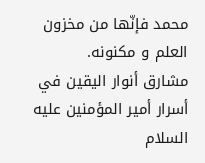محمد فإنّها من مخزون العلم و مكنونه.
مشارق أنوار اليقين في أسرار أمير المؤمنين عليه السلام